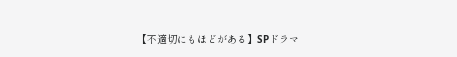【不適切にもほどがある】SPドラマ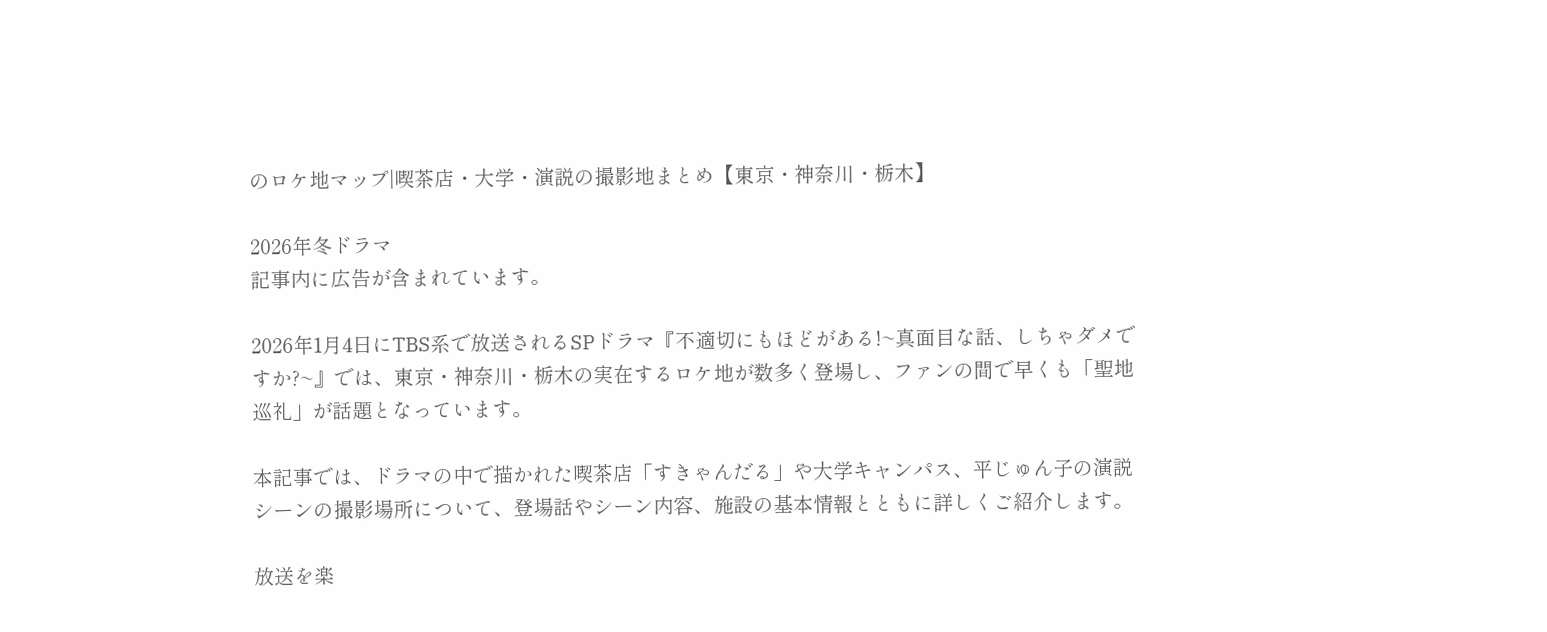のロケ地マップ|喫茶店・大学・演説の撮影地まとめ【東京・神奈川・栃木】

2026年冬ドラマ
記事内に広告が含まれています。

2026年1月4日にTBS系で放送されるSPドラマ『不適切にもほどがある!~真面目な話、しちゃダメですか?~』では、東京・神奈川・栃木の実在するロケ地が数多く登場し、ファンの間で早くも「聖地巡礼」が話題となっています。

本記事では、ドラマの中で描かれた喫茶店「すきゃんだる」や大学キャンパス、平じゅん子の演説シーンの撮影場所について、登場話やシーン内容、施設の基本情報とともに詳しくご紹介します。

放送を楽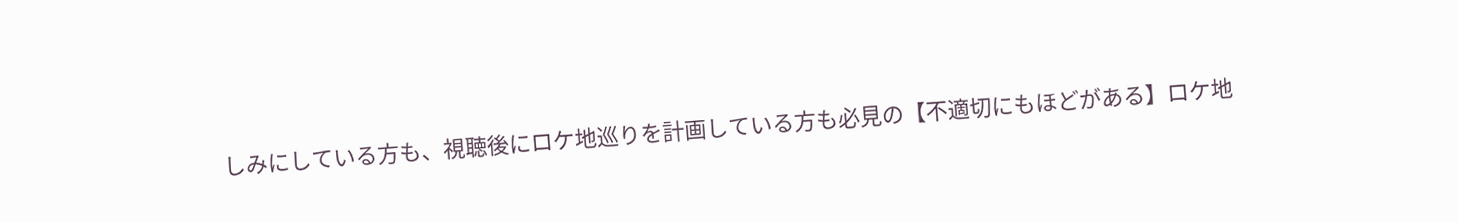しみにしている方も、視聴後にロケ地巡りを計画している方も必見の【不適切にもほどがある】ロケ地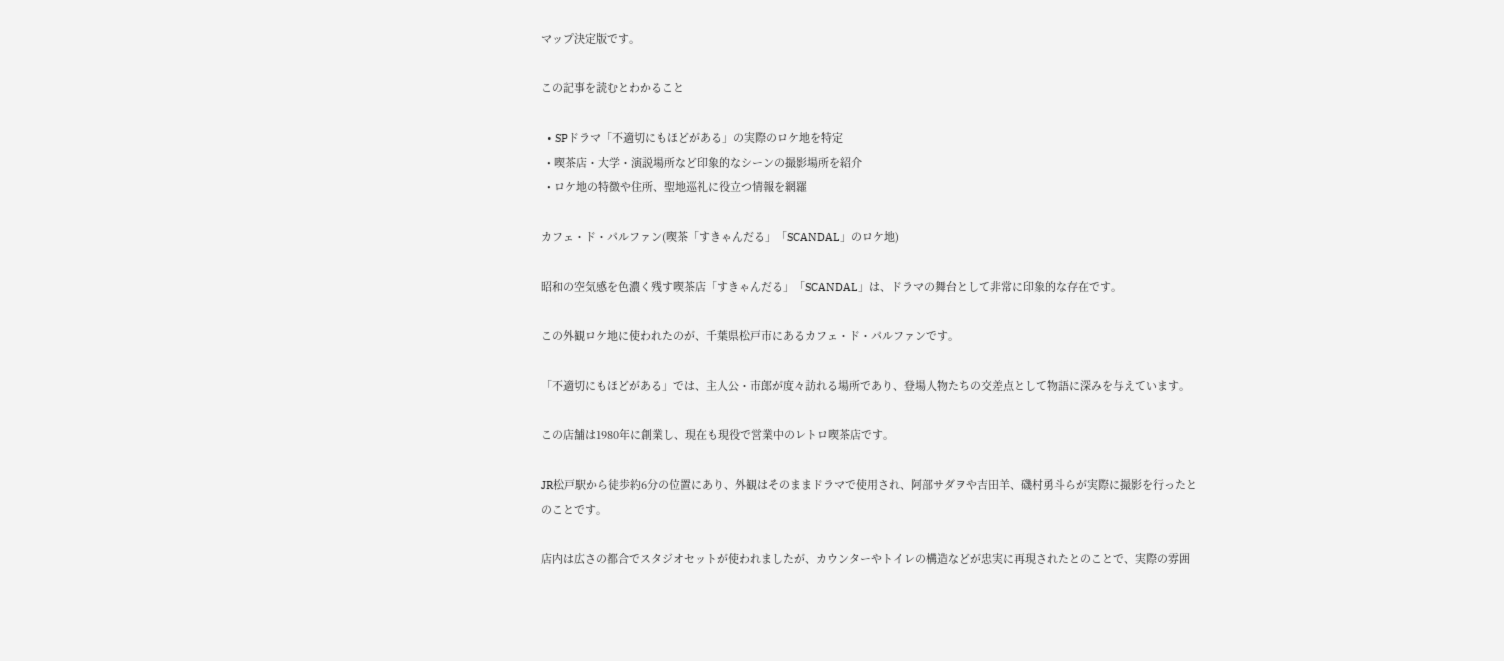マップ決定版です。

この記事を読むとわかること

  • SPドラマ「不適切にもほどがある」の実際のロケ地を特定
  • 喫茶店・大学・演説場所など印象的なシーンの撮影場所を紹介
  • ロケ地の特徴や住所、聖地巡礼に役立つ情報を網羅

カフェ・ド・パルファン(喫茶「すきゃんだる」「SCANDAL」のロケ地)

昭和の空気感を色濃く残す喫茶店「すきゃんだる」「SCANDAL」は、ドラマの舞台として非常に印象的な存在です。

この外観ロケ地に使われたのが、千葉県松戸市にあるカフェ・ド・パルファンです。

「不適切にもほどがある」では、主人公・市郎が度々訪れる場所であり、登場人物たちの交差点として物語に深みを与えています。

この店舗は1980年に創業し、現在も現役で営業中のレトロ喫茶店です。

JR松戸駅から徒歩約6分の位置にあり、外観はそのままドラマで使用され、阿部サダヲや吉田羊、磯村勇斗らが実際に撮影を行ったとのことです。

店内は広さの都合でスタジオセットが使われましたが、カウンターやトイレの構造などが忠実に再現されたとのことで、実際の雰囲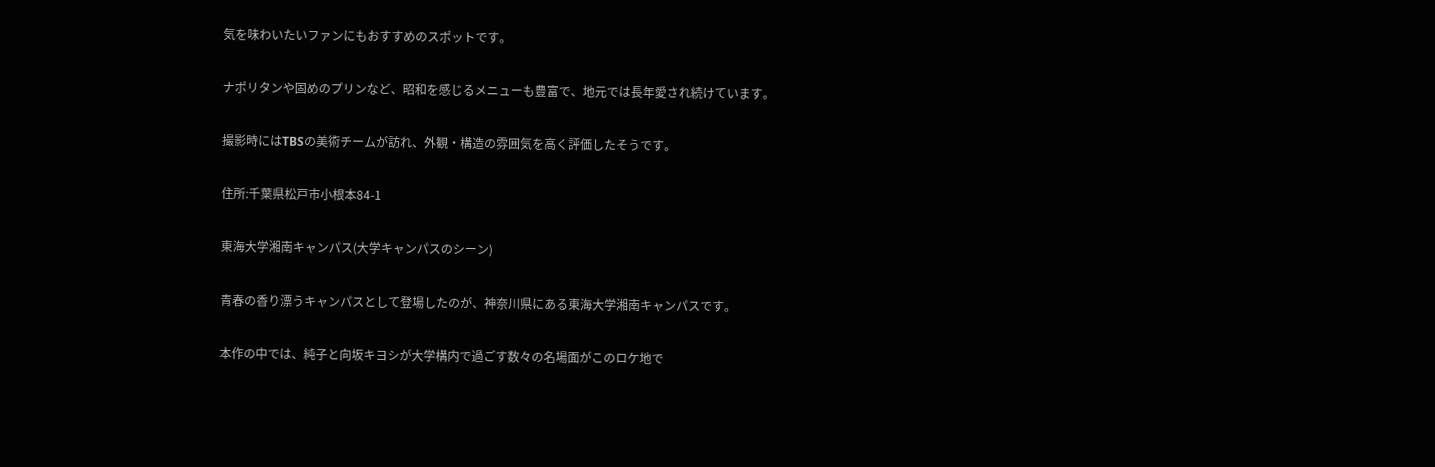気を味わいたいファンにもおすすめのスポットです。

ナポリタンや固めのプリンなど、昭和を感じるメニューも豊富で、地元では長年愛され続けています。

撮影時にはTBSの美術チームが訪れ、外観・構造の雰囲気を高く評価したそうです。

住所:千葉県松戸市小根本84-1

東海大学湘南キャンパス(大学キャンパスのシーン)

青春の香り漂うキャンパスとして登場したのが、神奈川県にある東海大学湘南キャンパスです。

本作の中では、純子と向坂キヨシが大学構内で過ごす数々の名場面がこのロケ地で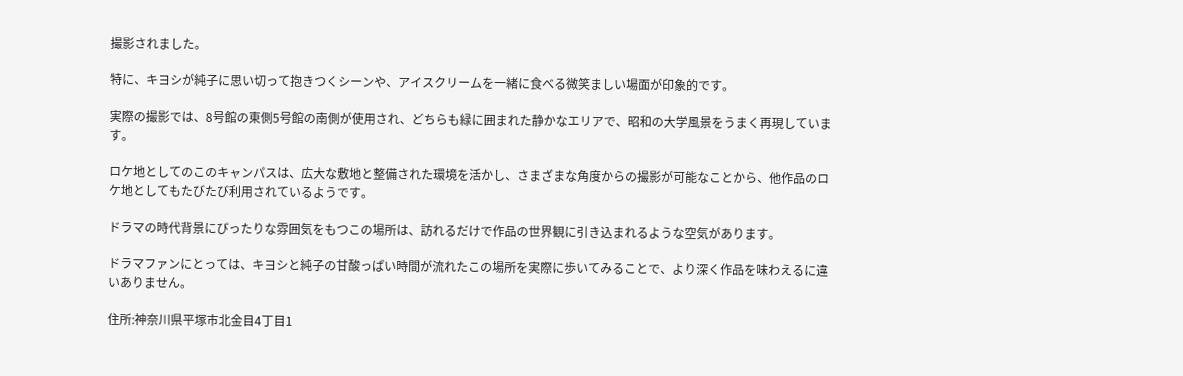撮影されました。

特に、キヨシが純子に思い切って抱きつくシーンや、アイスクリームを一緒に食べる微笑ましい場面が印象的です。

実際の撮影では、8号館の東側5号館の南側が使用され、どちらも緑に囲まれた静かなエリアで、昭和の大学風景をうまく再現しています。

ロケ地としてのこのキャンパスは、広大な敷地と整備された環境を活かし、さまざまな角度からの撮影が可能なことから、他作品のロケ地としてもたびたび利用されているようです。

ドラマの時代背景にぴったりな雰囲気をもつこの場所は、訪れるだけで作品の世界観に引き込まれるような空気があります。

ドラマファンにとっては、キヨシと純子の甘酸っぱい時間が流れたこの場所を実際に歩いてみることで、より深く作品を味わえるに違いありません。

住所:神奈川県平塚市北金目4丁目1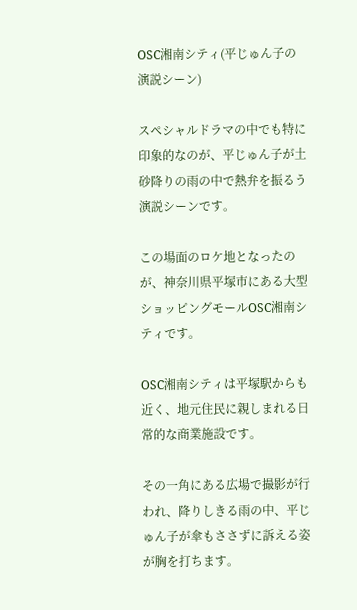OSC湘南シティ(平じゅん子の演説シーン)

スペシャルドラマの中でも特に印象的なのが、平じゅん子が土砂降りの雨の中で熱弁を振るう演説シーンです。

この場面のロケ地となったのが、神奈川県平塚市にある大型ショッピングモールOSC湘南シティです。

OSC湘南シティは平塚駅からも近く、地元住民に親しまれる日常的な商業施設です。

その一角にある広場で撮影が行われ、降りしきる雨の中、平じゅん子が傘もささずに訴える姿が胸を打ちます。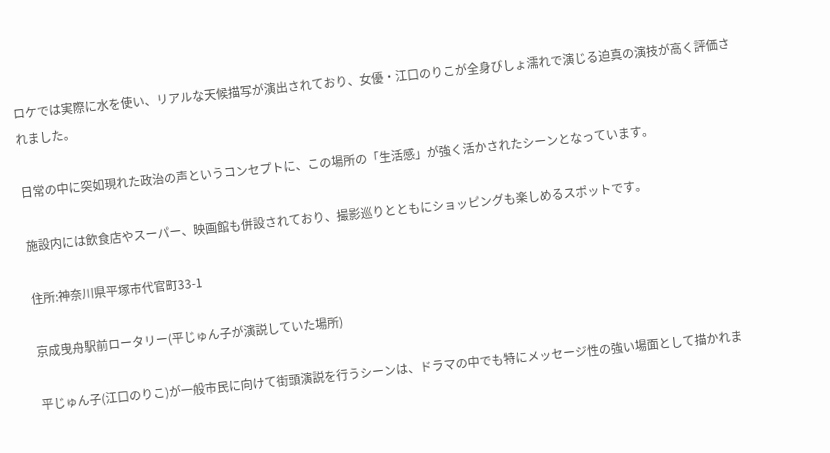ロケでは実際に水を使い、リアルな天候描写が演出されており、女優・江口のりこが全身びしょ濡れで演じる迫真の演技が高く評価されました。

日常の中に突如現れた政治の声というコンセプトに、この場所の「生活感」が強く活かされたシーンとなっています。

施設内には飲食店やスーパー、映画館も併設されており、撮影巡りとともにショッピングも楽しめるスポットです。

住所:神奈川県平塚市代官町33-1

京成曳舟駅前ロータリー(平じゅん子が演説していた場所)

平じゅん子(江口のりこ)が一般市民に向けて街頭演説を行うシーンは、ドラマの中でも特にメッセージ性の強い場面として描かれま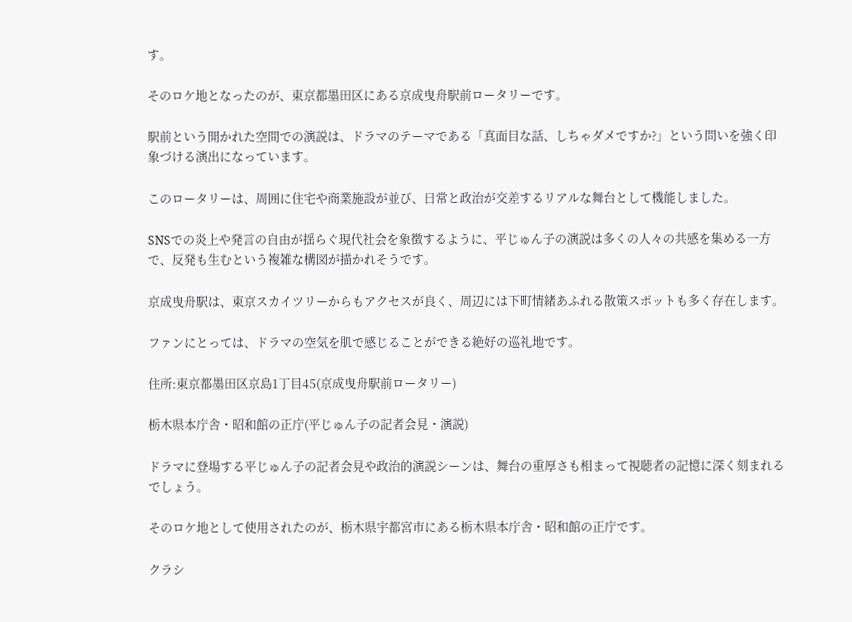す。

そのロケ地となったのが、東京都墨田区にある京成曳舟駅前ロータリーです。

駅前という開かれた空間での演説は、ドラマのテーマである「真面目な話、しちゃダメですか?」という問いを強く印象づける演出になっています。

このロータリーは、周囲に住宅や商業施設が並び、日常と政治が交差するリアルな舞台として機能しました。

SNSでの炎上や発言の自由が揺らぐ現代社会を象徴するように、平じゅん子の演説は多くの人々の共感を集める一方で、反発も生むという複雑な構図が描かれそうです。

京成曳舟駅は、東京スカイツリーからもアクセスが良く、周辺には下町情緒あふれる散策スポットも多く存在します。

ファンにとっては、ドラマの空気を肌で感じることができる絶好の巡礼地です。

住所:東京都墨田区京島1丁目45(京成曳舟駅前ロータリー)

栃木県本庁舎・昭和館の正庁(平じゅん子の記者会見・演説)

ドラマに登場する平じゅん子の記者会見や政治的演説シーンは、舞台の重厚さも相まって視聴者の記憶に深く刻まれるでしょう。

そのロケ地として使用されたのが、栃木県宇都宮市にある栃木県本庁舎・昭和館の正庁です。

クラシ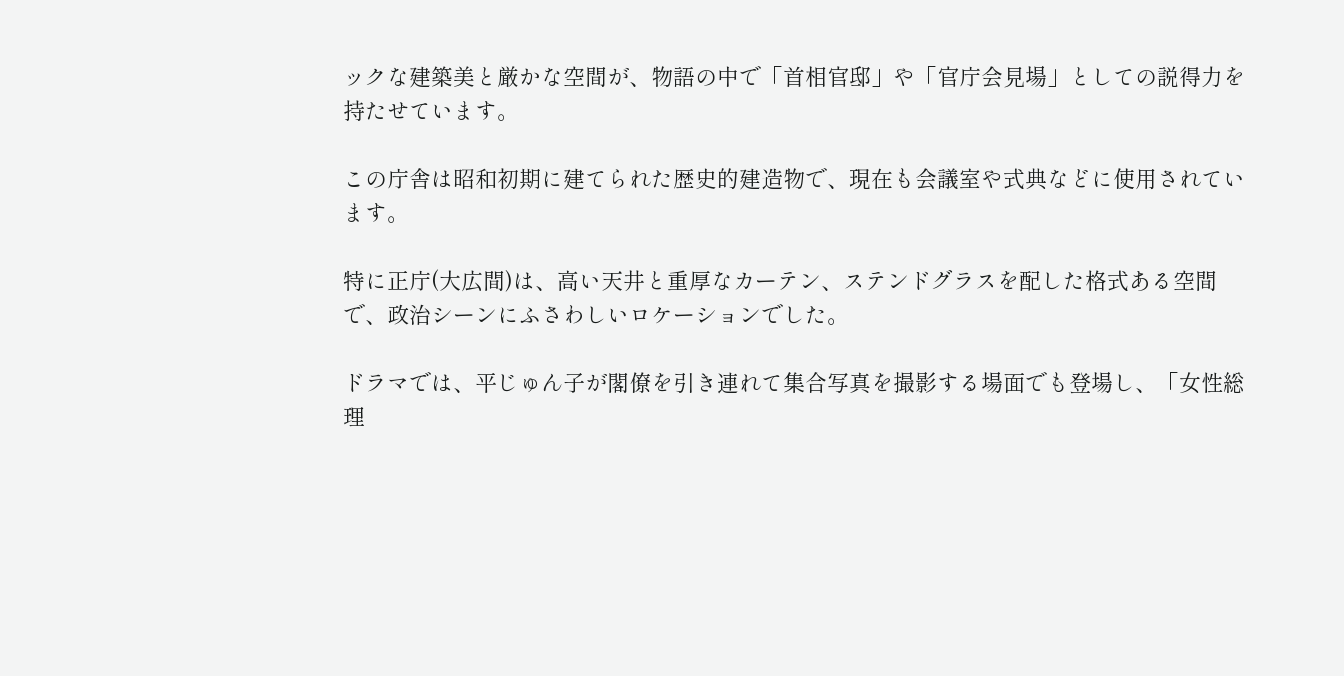ックな建築美と厳かな空間が、物語の中で「首相官邸」や「官庁会見場」としての説得力を持たせています。

この庁舎は昭和初期に建てられた歴史的建造物で、現在も会議室や式典などに使用されています。

特に正庁(大広間)は、高い天井と重厚なカーテン、ステンドグラスを配した格式ある空間で、政治シーンにふさわしいロケーションでした。

ドラマでは、平じゅん子が閣僚を引き連れて集合写真を撮影する場面でも登場し、「女性総理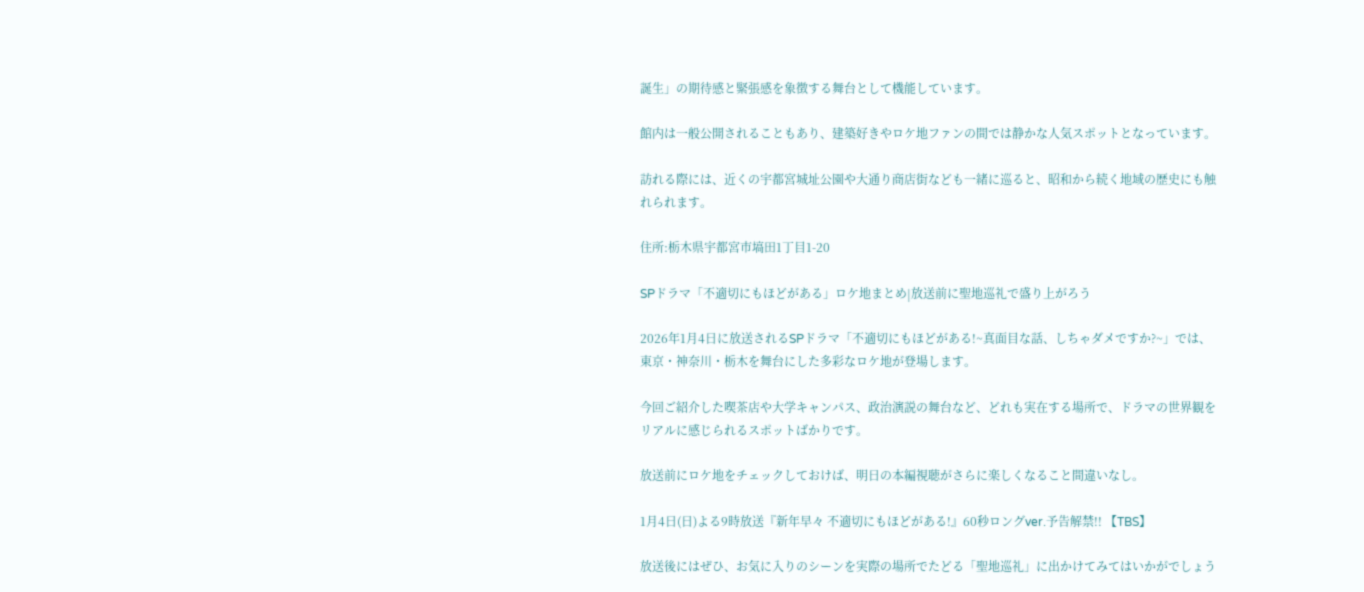誕生」の期待感と緊張感を象徴する舞台として機能しています。

館内は一般公開されることもあり、建築好きやロケ地ファンの間では静かな人気スポットとなっています。

訪れる際には、近くの宇都宮城址公園や大通り商店街なども一緒に巡ると、昭和から続く地域の歴史にも触れられます。

住所:栃木県宇都宮市塙田1丁目1-20

SPドラマ「不適切にもほどがある」ロケ地まとめ|放送前に聖地巡礼で盛り上がろう

2026年1月4日に放送されるSPドラマ「不適切にもほどがある!~真面目な話、しちゃダメですか?~」では、東京・神奈川・栃木を舞台にした多彩なロケ地が登場します。

今回ご紹介した喫茶店や大学キャンパス、政治演説の舞台など、どれも実在する場所で、ドラマの世界観をリアルに感じられるスポットばかりです。

放送前にロケ地をチェックしておけば、明日の本編視聴がさらに楽しくなること間違いなし。

1月4日(日)よる9時放送『新年早々 不適切にもほどがある!』60秒ロングver.予告解禁!! 【TBS】

放送後にはぜひ、お気に入りのシーンを実際の場所でたどる「聖地巡礼」に出かけてみてはいかがでしょう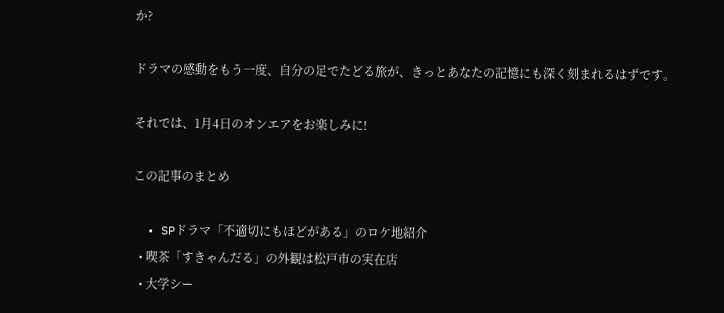か?

ドラマの感動をもう一度、自分の足でたどる旅が、きっとあなたの記憶にも深く刻まれるはずです。

それでは、1月4日のオンエアをお楽しみに!

この記事のまとめ

  • SPドラマ「不適切にもほどがある」のロケ地紹介
  • 喫茶「すきゃんだる」の外観は松戸市の実在店
  • 大学シー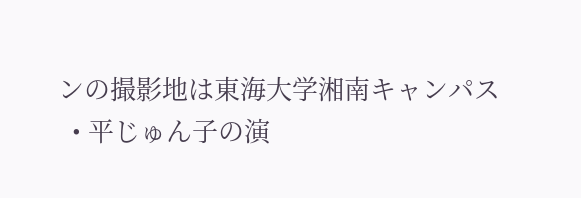ンの撮影地は東海大学湘南キャンパス
  • 平じゅん子の演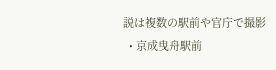説は複数の駅前や官庁で撮影
  • 京成曳舟駅前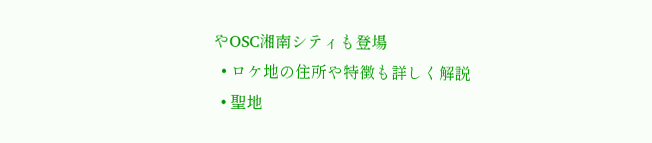やOSC湘南シティも登場
  • ロケ地の住所や特徴も詳しく解説
  • 聖地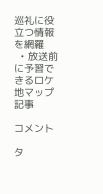巡礼に役立つ情報を網羅
  • 放送前に予習できるロケ地マップ記事

コメント

タ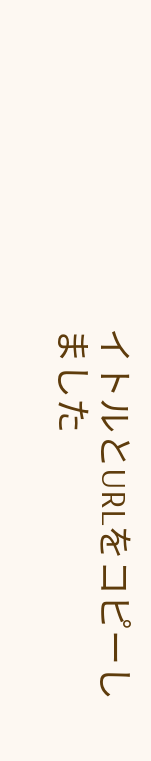イトルとURLをコピーしました